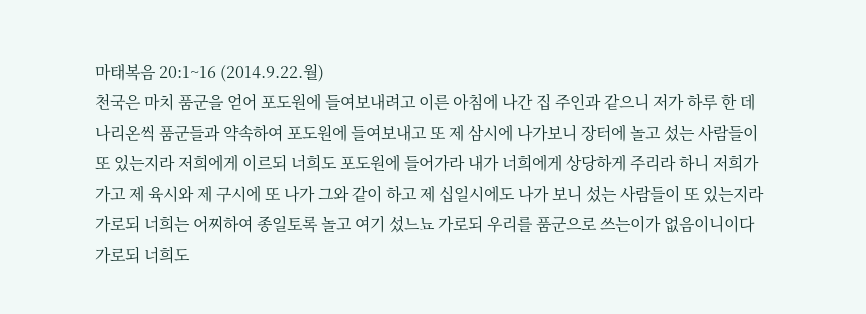마태복음 20:1~16 (2014.9.22.월)
천국은 마치 품군을 얻어 포도원에 들여보내려고 이른 아침에 나간 집 주인과 같으니 저가 하루 한 데나리온씩 품군들과 약속하여 포도원에 들여보내고 또 제 삼시에 나가보니 장터에 놀고 섰는 사람들이 또 있는지라 저희에게 이르되 너희도 포도원에 들어가라 내가 너희에게 상당하게 주리라 하니 저희가 가고 제 육시와 제 구시에 또 나가 그와 같이 하고 제 십일시에도 나가 보니 섰는 사람들이 또 있는지라 가로되 너희는 어찌하여 종일토록 놀고 여기 섰느뇨 가로되 우리를 품군으로 쓰는이가 없음이니이다 가로되 너희도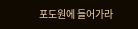포도원에 들어가라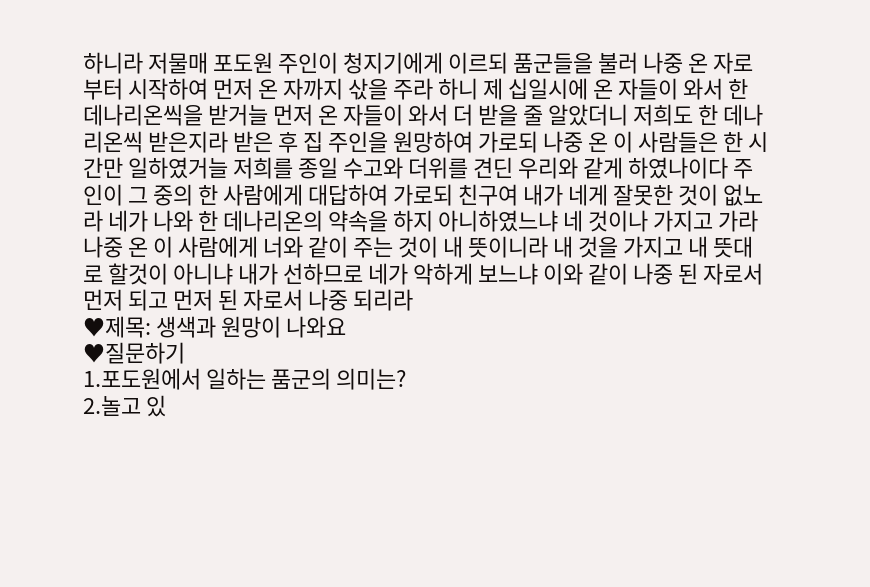하니라 저물매 포도원 주인이 청지기에게 이르되 품군들을 불러 나중 온 자로부터 시작하여 먼저 온 자까지 삯을 주라 하니 제 십일시에 온 자들이 와서 한 데나리온씩을 받거늘 먼저 온 자들이 와서 더 받을 줄 알았더니 저희도 한 데나리온씩 받은지라 받은 후 집 주인을 원망하여 가로되 나중 온 이 사람들은 한 시간만 일하였거늘 저희를 종일 수고와 더위를 견딘 우리와 같게 하였나이다 주인이 그 중의 한 사람에게 대답하여 가로되 친구여 내가 네게 잘못한 것이 없노라 네가 나와 한 데나리온의 약속을 하지 아니하였느냐 네 것이나 가지고 가라 나중 온 이 사람에게 너와 같이 주는 것이 내 뜻이니라 내 것을 가지고 내 뜻대로 할것이 아니냐 내가 선하므로 네가 악하게 보느냐 이와 같이 나중 된 자로서 먼저 되고 먼저 된 자로서 나중 되리라
♥제목: 생색과 원망이 나와요
♥질문하기
1.포도원에서 일하는 품군의 의미는?
2.놀고 있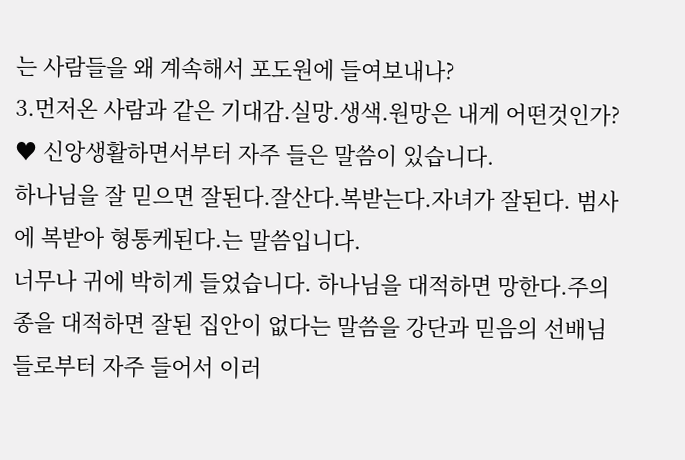는 사람들을 왜 계속해서 포도원에 들여보내나?
3.먼저온 사람과 같은 기대감.실망.생색.원망은 내게 어떤것인가?
♥ 신앙생활하면서부터 자주 들은 말씀이 있습니다.
하나님을 잘 믿으면 잘된다.잘산다.복받는다.자녀가 잘된다. 범사에 복받아 형통케된다.는 말씀입니다.
너무나 귀에 박히게 들었습니다. 하나님을 대적하면 망한다.주의 종을 대적하면 잘된 집안이 없다는 말씀을 강단과 믿음의 선배님들로부터 자주 들어서 이러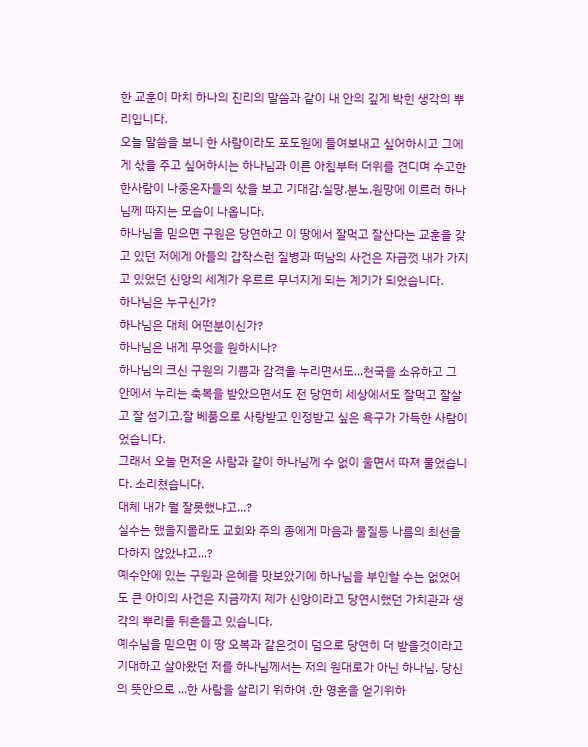한 교훈이 마치 하나의 진리의 말씀과 같이 내 안의 깊게 박힌 생각의 뿌리입니다.
오늘 말씀을 보니 한 사람이라도 포도원에 들여보내고 싶어하시고 그에게 삯을 주고 싶어하시는 하나님과 이른 아침부터 더위를 견디며 수고한 한사람이 나중온자들의 삯을 보고 기대감.실망.분노.원망에 이르러 하나님께 따지는 모습이 나옵니다.
하나님을 믿으면 구원은 당연하고 이 땅에서 잘먹고 잘산다는 교훈을 갖고 있던 저에게 아들의 갑작스런 질병과 떠남의 사건은 자금껏 내가 가지고 있었던 신앙의 세계가 우르르 무너지게 되는 계기가 되었습니다.
하나님은 누구신가?
하나님은 대체 어떤분이신가?
하나님은 내게 무엇을 원하시나?
하나님의 크신 구원의 기쁨과 감격을 누리면서도...천국을 소유하고 그 안에서 누리는 축복을 받았으면서도 전 당연히 세상에서도 잘먹고 잘살고 잘 섬기고.잘 베품으로 사랑받고 인정받고 싶은 욕구가 가득한 사람이었습니다.
그래서 오늘 먼저온 사람과 같이 하나님께 수 없이 울면서 따져 물었습니다. 소리쳤습니다.
대체 내가 뭘 잘못했냐고...?
실수는 했을지몰라도 교회와 주의 종에게 마음과 물질등 나름의 최선을 다하지 않았냐고...?
예수안에 있는 구원과 은혜를 맛보았기에 하나님을 부인할 수는 없었어도 큰 아이의 사건은 지금까지 제가 신앙이라고 당연시했던 가치관과 생각의 뿌리를 뒤흔들고 있습니다.
예수님을 믿으면 이 땅 오복과 같은것이 덤으로 당연히 더 받을것이라고 기대하고 살아왔던 저를 하나님께서는 저의 원대로가 아닌 하나님. 당신의 뜻안으로 ...한 사람을 살리기 위하여 .한 영혼을 얻기위하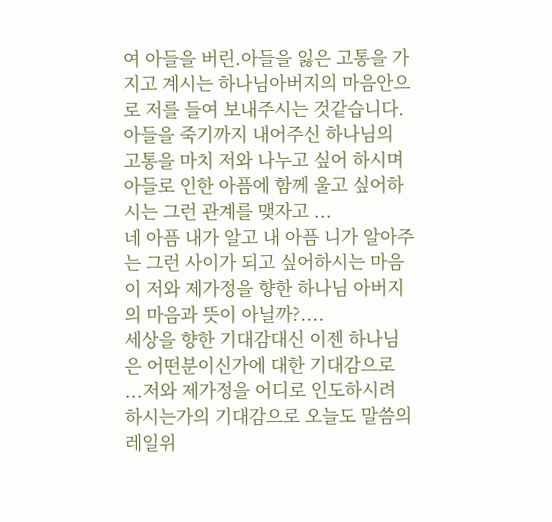여 아들을 버린.아들을 잃은 고통을 가지고 계시는 하나님아버지의 마음안으로 저를 들여 보내주시는 것같습니다.
아들을 죽기까지 내어주신 하나님의 고통을 마치 저와 나누고 싶어 하시며 아들로 인한 아픔에 함께 울고 싶어하시는 그런 관계를 맺자고 ...
네 아픔 내가 알고 내 아픔 니가 알아주는 그런 사이가 되고 싶어하시는 마음이 저와 제가정을 향한 하나님 아버지의 마음과 뜻이 아닐까?....
세상을 향한 기대감대신 이젠 하나님은 어떤분이신가에 대한 기대감으로 ...저와 제가정을 어디로 인도하시려 하시는가의 기대감으로 오늘도 말씀의 레일위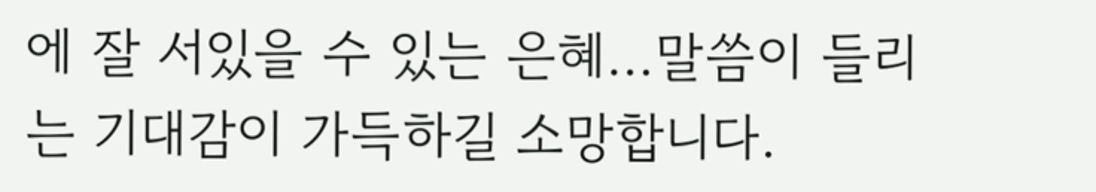에 잘 서있을 수 있는 은혜...말씀이 들리는 기대감이 가득하길 소망합니다.